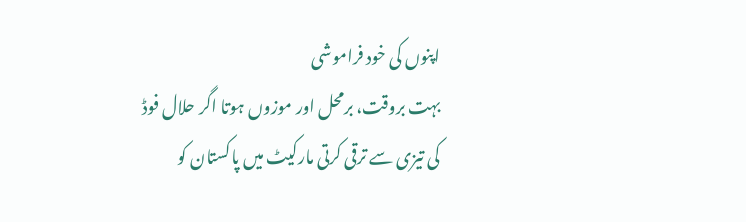اپنوں کی خود فراموشی
بہت بروقت، برمحل اور موزوں ہوتا اگر حلال فوڈ کی تیزی سے ترقی کرتی مارکیٹ میں پاکستان کو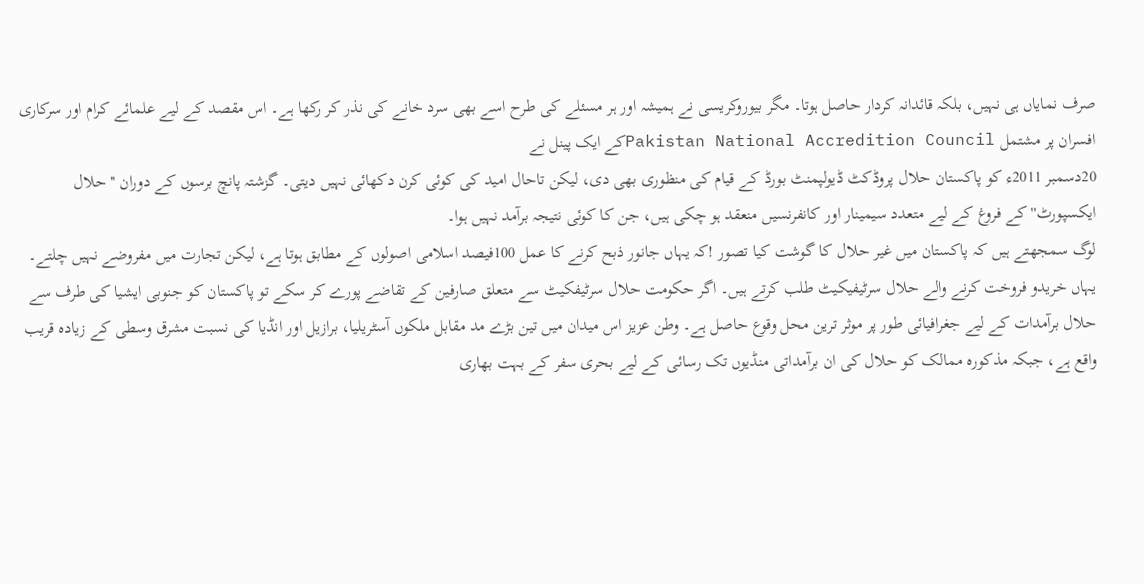صرف نمایاں ہی نہیں، بلکہ قائدانہ کردار حاصل ہوتا۔ مگر بیوروکریسی نے ہمیشہ اور ہر مسئلے کی طرح اسے بھی سرد خانے کی نذر کر رکھا ہے۔ اس مقصد کے لیے علمائے کرام اور سرکاری افسران پر مشتمل Pakistan National Accredition Councilکے ایک پینل نے
20دسمبر 2011ء کو پاکستان حلال پروڈکٹ ڈیولپمنٹ بورڈ کے قیام کی منظوری بھی دی، لیکن تاحال امید کی کوئی کرن دکھائی نہیں دیتی۔ گزشتہ پانچ برسوں کے دوران ''حلال ایکسپورٹ'' کے فروغ کے لیے متعدد سیمینار اور کانفرنسیں منعقد ہو چکی ہیں، جن کا کوئی نتیجہ برآمد نہیں ہوا۔
لوگ سمجھتے ہیں کہ پاکستان میں غیر حلال کا گوشت کیا تصور !کہ یہاں جانور ذبح کرنے کا عمل 100فیصد اسلامی اصولوں کے مطابق ہوتا ہے، لیکن تجارت میں مفروضے نہیں چلتے۔ یہاں خریدو فروخت کرنے والے حلال سرٹیفیکیٹ طلب کرتے ہیں۔ اگر حکومت حلال سرٹیفکیٹ سے متعلق صارفین کے تقاضے پورے کر سکے تو پاکستان کو جنوبی ایشیا کی طرف سے حلال برآمدات کے لیے جغرافیائی طور پر موثر ترین محل وقوع حاصل ہے۔ وطن عزیز اس میدان میں تین بڑے مد مقابل ملکوں آسٹریلیا، برازیل اور انڈیا کی نسبت مشرق وسطی کے زیادہ قریب واقع ہے، جبکہ مذکورہ ممالک کو حلال کی ان برآمداتی منڈیوں تک رسائی کے لیے بحری سفر کے بہت بھاری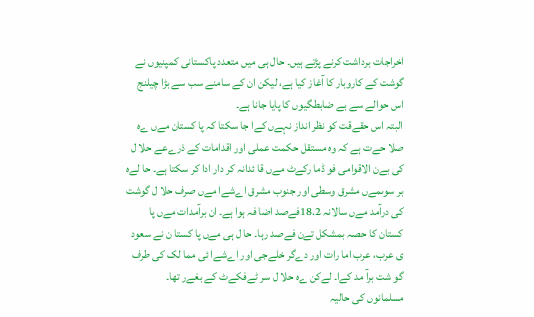اخراجات برداشت کرنے پڑتے ہیں۔ حال ہی میں متعدد پاکستانی کمپنیوں نے گوشت کے کاروبار کا آغاز کیا ہے، لیکن ان کے سامنے سب سے بڑا چیلنج اس حوالے سے بے ضابطگیوں کا پایا جانا ہے۔
البتہ اس حقےقت کو نظر انداز نہےں کےا جا سکتا کہ پا کستان مےں ےہ صلا حےت ہے کہ وہ مستقل حکمت عملی اور اقدامات کے ذرےعے حلا ل کی بےن الاقوامی فو ڈما رکےٹ مےں قا ئدانہ کر دار ادا کر سکتا ہے۔ حا لےہ بر سوںمےں مشرق وسطی اور جنوب مشرق اےشےا مےں صرف حلا ل گوشت کی درآمد مےں سالانہ 18.2فےصد اضا فہ ہوا ہے۔ ان برآمدات مےں پا کستان کا حصہ بمشکل تےن فےصد رہا۔ حا ل ہی مےں پا کستا ن نے سعود ی عرب، عرب اما رات اور دےگر خلےجی اور اےشےا ئی مما لک کی طرف گو شت برآ مد کےا۔ لےکن ےہ حلا ل سر ٹےفکےٹ کے بغےر تھا۔
مسلمانوں کی حالیہ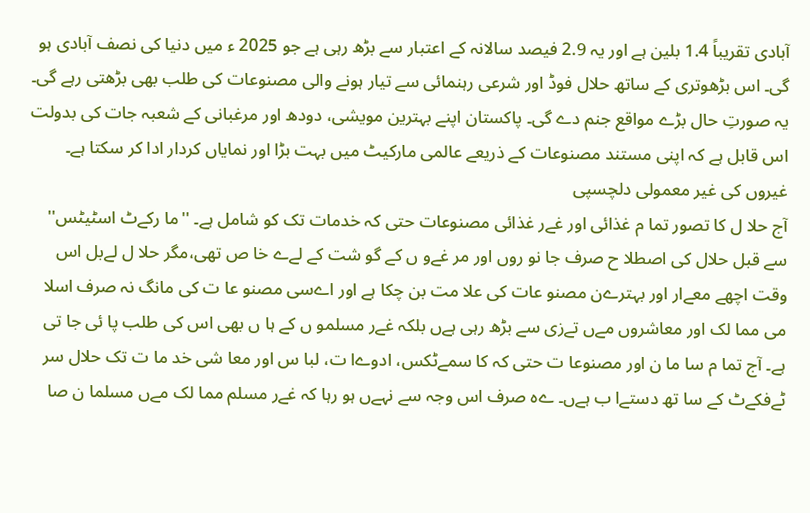آبادی تقریباً 1.4 بلین ہے اور یہ 2.9 فیصد سالانہ کے اعتبار سے بڑھ رہی ہے جو 2025 ء میں دنیا کی نصف آبادی ہو گی۔ اس بڑھوتری کے ساتھ حلال فوڈ اور شرعی رہنمائی سے تیار ہونے والی مصنوعات کی طلب بھی بڑھتی رہے گی۔ یہ صورتِ حال بڑے مواقع جنم دے گی۔ پاکستان اپنے بہترین مویشی، دودھ اور مرغبانی کے شعبہ جات کی بدولت اس قابل ہے کہ اپنی مستند مصنوعات کے ذریعے عالمی مارکیٹ میں بہت بڑا اور نمایاں کردار ادا کر سکتا ہے۔
غیروں کی غیر معمولی دلچسپی
آج حلا ل کا تصور تما م غذائی اور غےر غذائی مصنوعات حتی کہ خدمات تک کو شامل ہے۔ ''ما رکےٹ اسٹیٹس'' سے قبل حلال کی اصطلا ح صرف جا نو روں اور مر غےو ں کے گو شت کے لےے خا ص تھی،مگر حلا ل لےبل اس وقت اچھے معےار اور بہترےن مصنو عات کی علا مت بن چکا ہے اور اےسی مصنو عا ت کی مانگ نہ صرف اسلا می مما لک اور معاشروں مےں تےزی سے بڑھ رہی ہےں بلکہ غےر مسلمو ں کے ہا ں بھی اس کی طلب پا ئی جا تی ہے۔ آج تما م سا ما ن اور مصنوعا ت حتی کہ کا سمےٹکس، ادوےا ت، لبا س اور معا شی خد ما ت تک حلال سر ٹےفکےٹ کے سا تھ دستےا ب ہےں۔ ےہ صرف اس وجہ سے نہےں ہو رہا کہ غےر مسلم مما لک مےں مسلما ن صا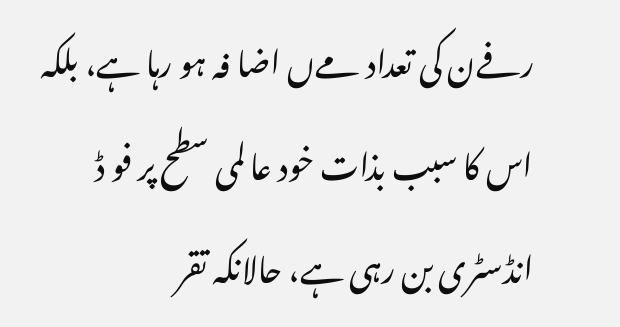رفےن کی تعداد مےں اضا فہ ہو رہا ہے، بلکہ اس کا سبب بذات خود عا لمی سطح پر فو ڈ انڈسٹری بن رہی ہے، حالانکہ تقر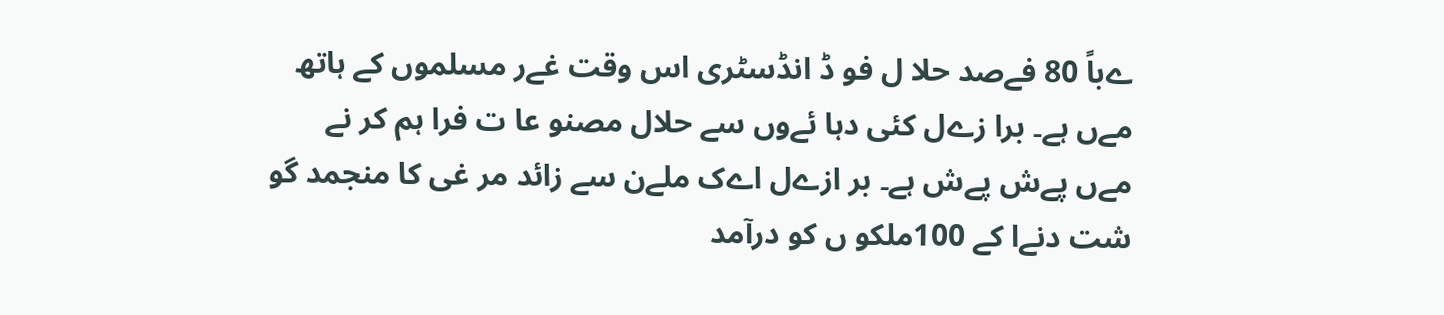ےباً 80 فےصد حلا ل فو ڈ انڈسٹری اس وقت غےر مسلموں کے ہاتھ مےں ہے۔ برا زےل کئی دہا ئےوں سے حلال مصنو عا ت فرا ہم کر نے مےں پےش پےش ہے۔ بر ازےل اےک ملےن سے زائد مر غی کا منجمد گو شت دنےا کے 100ملکو ں کو درآمد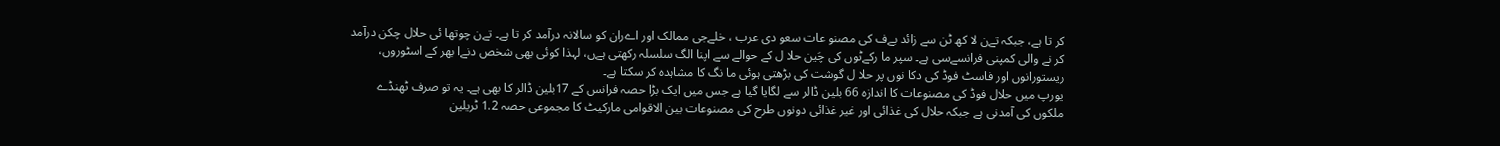کر تا ہے، جبکہ تےن لا کھ ٹن سے زائد بےف کی مصنو عات سعو دی عرب ، خلےجی ممالک اور اےران کو سالانہ درآمد کر تا ہے۔ تےن چوتھا ئی حلال چکن درآمد کر نے والی کمپنی فرانسےسی ہے۔ سپر ما رکےٹوں کی چَین حلا ل کے حوالے سے اپنا الگ سلسلہ رکھتی ہےں، لہذا کوئی بھی شخص دنےا بھر کے اسٹوروں، ریستورانوں اور فاسٹ فوڈ کی دکا نوں پر حلا ل گوشت کی بڑھتی ہوئی ما نگ کا مشاہدہ کر سکتا ہے۔
یورپ میں حلال فوڈ کی مصنوعات کا اندازہ 66 بلین ڈالر سے لگایا گیا ہے جس میں ایک بڑا حصہ فرانس کے 17بلین ڈالر کا بھی ہے۔ یہ تو صرف ٹھنڈے ملکوں کی آمدنی ہے جبکہ حلال کی غذائی اور غیر غذائی دونوں طرح کی مصنوعات بین الاقوامی مارکیٹ کا مجموعی حصہ 1.2 ٹریلین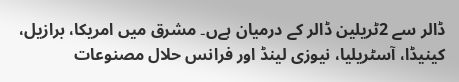ڈالر سے 2ٹریلین ڈالر کے درمیان ہےں۔ مشرق میں امریکا، برازیل، کینیڈا، آسٹریلیا، نیوزی لینڈ اور فرانس حلال مصنوعات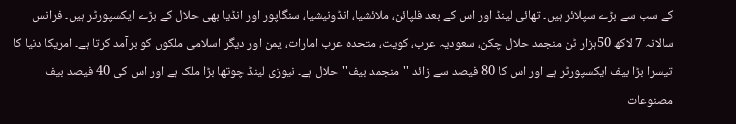کے سب سے بڑے سپلائر ہیں۔ تھائی لینڈ اور اس کے بعد فلپائن، ملائشیا، انڈونیشیا، سنگاپور اور انڈیا بھی حلال کے بڑے ایکسپورٹر ہیں۔ فرانس سالانہ 7 لاکھ 50ہزار ٹن منجمد حلال چکن، سعودیہ عرب، کویت، متحدہ عرب امارات، یمن اور دیگر اسلامی ملکوں کو برآمد کرتا ہے۔ امریکا دنیا کا تیسرا بڑا بیف ایکسپورٹر ہے اور اس کا 80 فیصد سے زائد ''منجمد بیف'' حلال ہے۔ نیوزی لینڈ چوتھا بڑا ملک ہے اور اس کی 40 فیصد بیف مصنوعات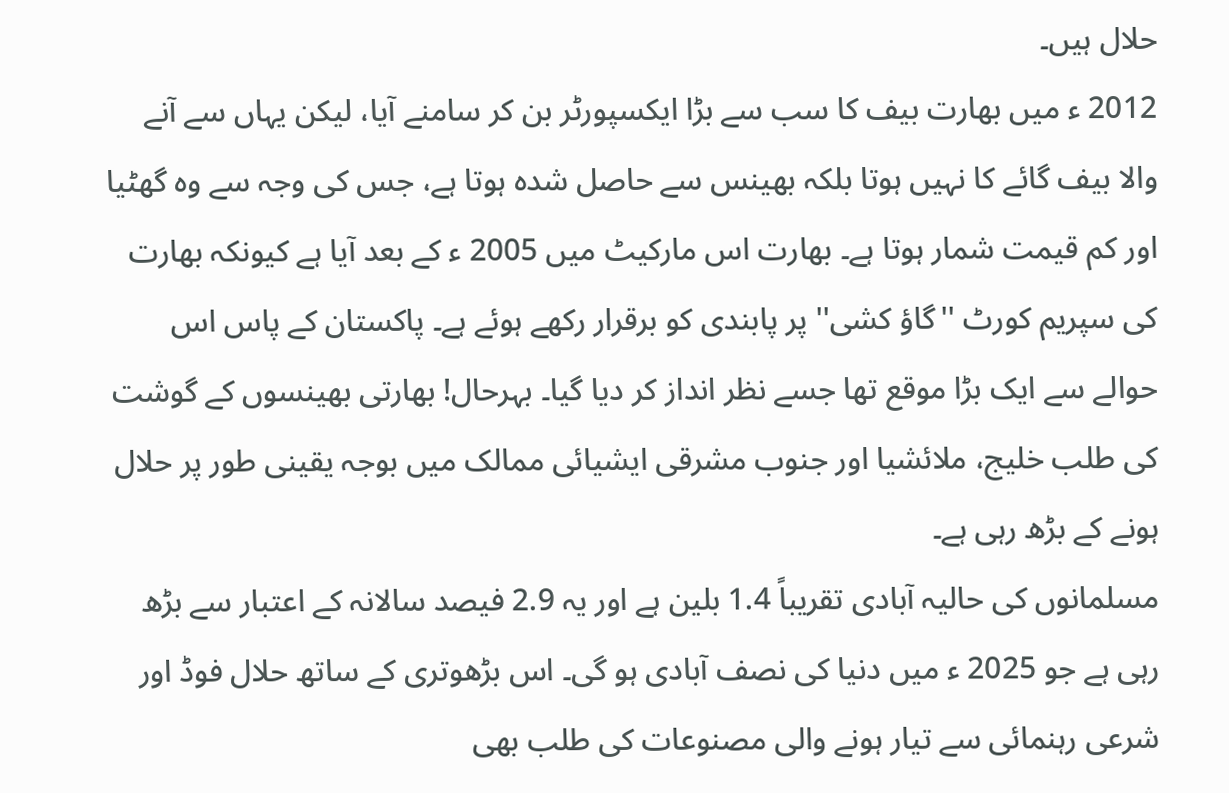حلال ہیں۔
2012 ء میں بھارت بیف کا سب سے بڑا ایکسپورٹر بن کر سامنے آیا، لیکن یہاں سے آنے والا بیف گائے کا نہیں ہوتا بلکہ بھینس سے حاصل شدہ ہوتا ہے، جس کی وجہ سے وہ گھٹیا اور کم قیمت شمار ہوتا ہے۔ بھارت اس مارکیٹ میں 2005 ء کے بعد آیا ہے کیونکہ بھارت کی سپریم کورٹ ''گاؤ کشی'' پر پابندی کو برقرار رکھے ہوئے ہے۔ پاکستان کے پاس اس حوالے سے ایک بڑا موقع تھا جسے نظر انداز کر دیا گیا۔ بہرحال! بھارتی بھینسوں کے گوشت کی طلب خلیج، ملائشیا اور جنوب مشرقی ایشیائی ممالک میں بوجہ یقینی طور پر حلال ہونے کے بڑھ رہی ہے۔
مسلمانوں کی حالیہ آبادی تقریباً 1.4 بلین ہے اور یہ 2.9 فیصد سالانہ کے اعتبار سے بڑھ رہی ہے جو 2025 ء میں دنیا کی نصف آبادی ہو گی۔ اس بڑھوتری کے ساتھ حلال فوڈ اور شرعی رہنمائی سے تیار ہونے والی مصنوعات کی طلب بھی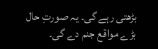بڑھتی رہے گی۔ یہ صورتِ حال بڑے مواقع جنم دے گی۔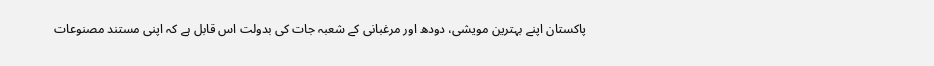پاکستان اپنے بہترین مویشی، دودھ اور مرغبانی کے شعبہ جات کی بدولت اس قابل ہے کہ اپنی مستند مصنوعات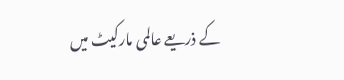کے ذریعے عالمی مارکیٹ میں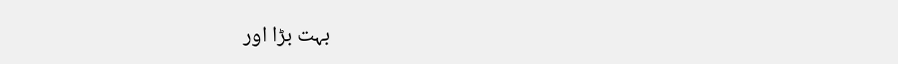بہت بڑا اور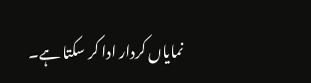نمایاں کردار ادا کر سکتا ہے۔